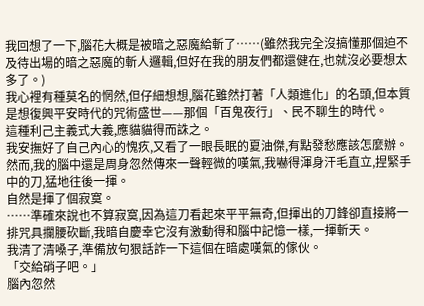我回想了一下,腦花大概是被暗之惡魔給斬了……(雖然我完全沒搞懂那個迫不及待出場的暗之惡魔的斬人邏輯,但好在我的朋友們都還健在,也就沒必要想太多了。)
我心裡有種莫名的惘然,但仔細想想,腦花雖然打著「人類進化」的名頭,但本質是想復興平安時代的咒術盛世——那個「百鬼夜行」、民不聊生的時代。
這種利己主義式大義,應貓貓得而誅之。
我安撫好了自己內心的愧疚,又看了一眼長眠的夏油傑,有點發愁應該怎麼辦。
然而,我的腦中還是周身忽然傳來一聲輕微的嘆氣,我嚇得渾身汗毛直立,捏緊手中的刀,猛地往後一揮。
自然是揮了個寂寞。
……準確來說也不算寂寞,因為這刀看起來平平無奇,但揮出的刀鋒卻直接將一排咒具攔腰砍斷,我暗自慶幸它沒有激動得和腦中記憶一樣,一揮斬天。
我清了清嗓子,準備放句狠話詐一下這個在暗處嘆氣的傢伙。
「交給硝子吧。」
腦內忽然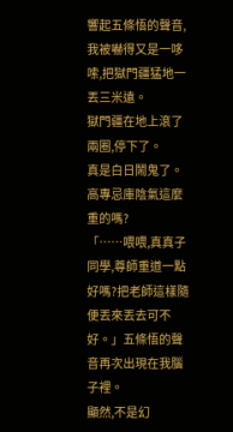響起五條悟的聲音,我被嚇得又是一哆嗦,把獄門疆猛地一丟三米遠。
獄門疆在地上滾了兩圈,停下了。
真是白日鬧鬼了。
高專忌庫陰氣這麼重的嗎?
「……喂喂,真真子同學,尊師重道一點好嗎?把老師這樣隨便丟來丟去可不好。」五條悟的聲音再次出現在我腦子裡。
顯然,不是幻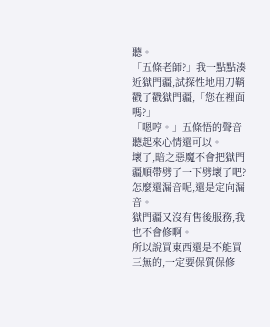聽。
「五條老師?」我一點點湊近獄門疆,試探性地用刀鞘戳了戳獄門疆,「您在裡面嗎?」
「嗯哼。」五條悟的聲音聽起來心情還可以。
壞了,暗之惡魔不會把獄門疆順帶劈了一下劈壞了吧?怎麼還漏音呢,還是定向漏音。
獄門疆又沒有售後服務,我也不會修啊。
所以說買東西還是不能買三無的,一定要保質保修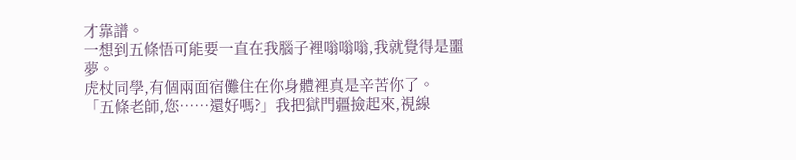才靠譜。
一想到五條悟可能要一直在我腦子裡嗡嗡嗡,我就覺得是噩夢。
虎杖同學,有個兩面宿儺住在你身體裡真是辛苦你了。
「五條老師,您……還好嗎?」我把獄門疆撿起來,視線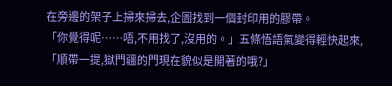在旁邊的架子上掃來掃去,企圖找到一個封印用的膠帶。
「你覺得呢……唔,不用找了,沒用的。」五條悟語氣變得輕快起來,「順帶一提,獄門疆的門現在貌似是開著的哦?」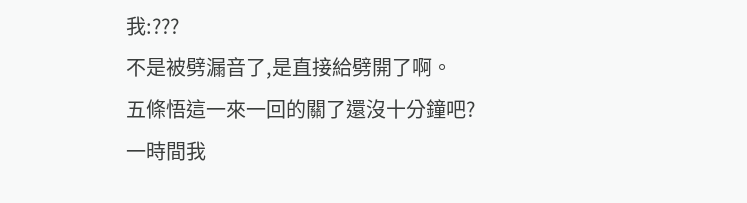我:???
不是被劈漏音了,是直接給劈開了啊。
五條悟這一來一回的關了還沒十分鐘吧?
一時間我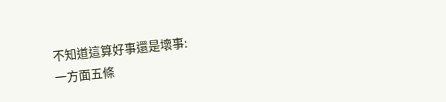不知道這算好事還是壞事:
一方面五條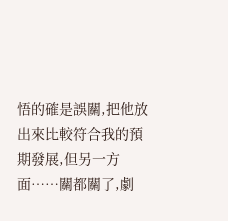悟的確是誤關,把他放出來比較符合我的預期發展,但另一方面……關都關了,劇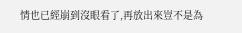情也已經崩到沒眼看了,再放出來豈不是為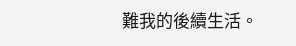難我的後續生活。